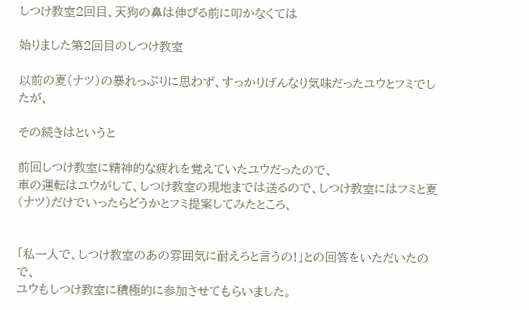しつけ教室2回目、天狗の鼻は伸びる前に叩かなくては

始りました第2回目のしつけ教室

以前の夏(ナツ)の暴れっぷりに思わず、すっかりげんなり気味だったユウとフミでしたが、

その続きはというと

前回しつけ教室に精神的な疲れを覚えていたユウだったので、
車の運転はユウがして、しつけ教室の現地までは送るので、しつけ教室にはフミと夏(ナツ)だけでいったらどうかとフミ提案してみたところ、


「私一人で、しつけ教室のあの雰囲気に耐えろと言うの!」との回答をいただいたので、
ユウもしつけ教室に積極的に参加させてもらいました。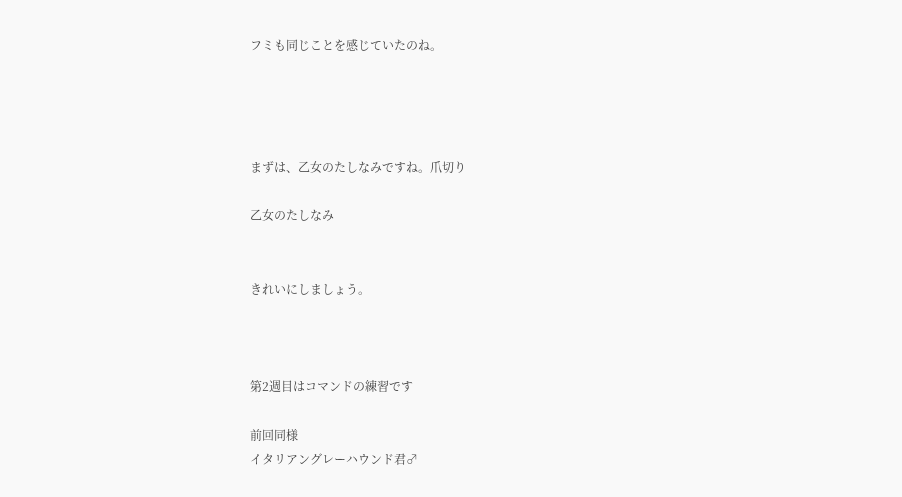フミも同じことを感じていたのね。




まずは、乙女のたしなみですね。爪切り

乙女のたしなみ


きれいにしましょう。



第2週目はコマンドの練習です

前回同様
イタリアングレーハウンド君♂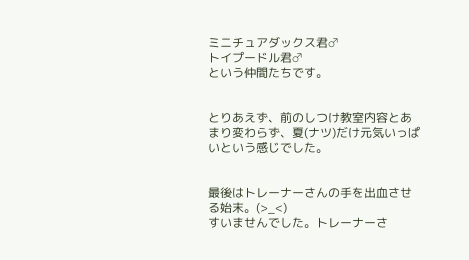ミニチュアダックス君♂
トイプードル君♂
という仲間たちです。


とりあえず、前のしつけ教室内容とあまり変わらず、夏(ナツ)だけ元気いっぱいという感じでした。


最後はトレーナーさんの手を出血させる始末。(>_<)
すいませんでした。トレーナーさ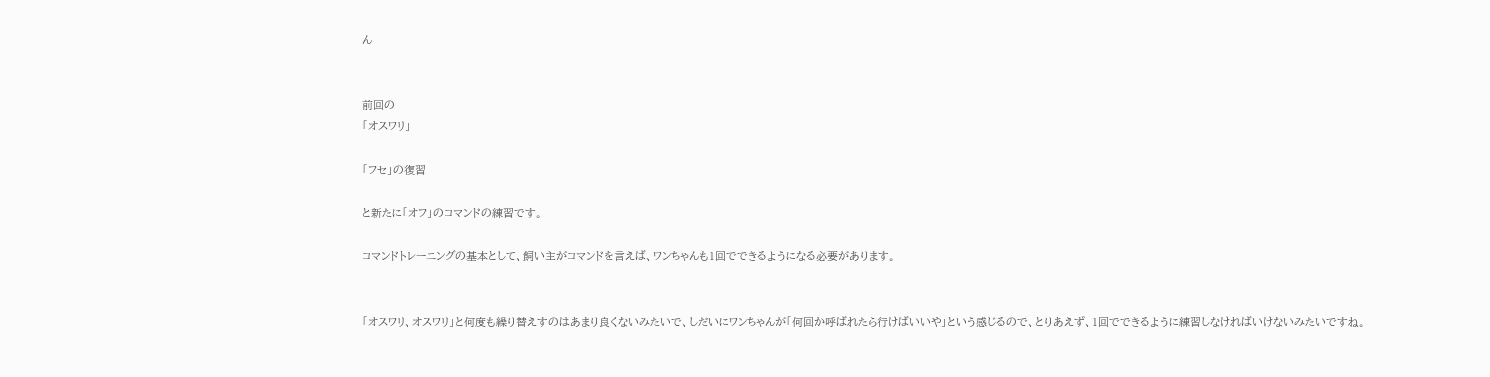ん


前回の
「オスワリ」

「フセ」の復習

と新たに「オフ」のコマンドの練習です。

コマンドトレーニングの基本として、飼い主がコマンドを言えば、ワンちゃんも1回でできるようになる必要があります。


「オスワリ、オスワリ」と何度も繰り替えすのはあまり良くないみたいで、しだいにワンちゃんが「何回か呼ばれたら行けばいいや」という感じるので、とりあえず、1回でできるように練習しなければいけないみたいですね。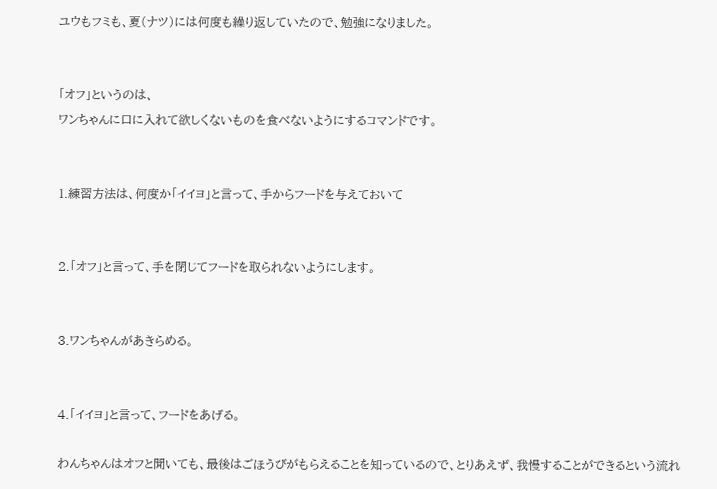ユウもフミも、夏(ナツ)には何度も繰り返していたので、勉強になりました。


「オフ」というのは、
ワンちゃんに口に入れて欲しくないものを食べないようにするコマンドです。


1.練習方法は、何度か「イイヨ」と言って、手からフードを与えておいて


2.「オフ」と言って、手を閉じてフードを取られないようにします。


3.ワンちゃんがあきらめる。


4.「イイヨ」と言って、フードをあげる。

わんちゃんはオフと聞いても、最後はごほうびがもらえることを知っているので、とりあえず、我慢することができるという流れ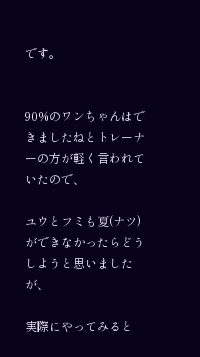です。


90%のワンちゃんはできましたねとトレーナーの方が軽く言われていたので、

ユウとフミも夏(ナツ)ができなかったらどうしようと思いましたが、

実際にやってみると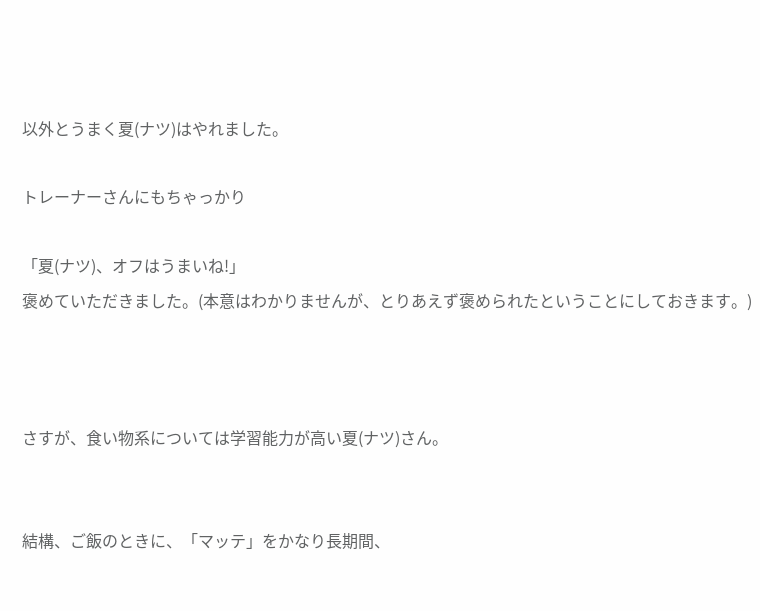以外とうまく夏(ナツ)はやれました。

トレーナーさんにもちゃっかり

「夏(ナツ)、オフはうまいね!」
褒めていただきました。(本意はわかりませんが、とりあえず褒められたということにしておきます。)



さすが、食い物系については学習能力が高い夏(ナツ)さん。


結構、ご飯のときに、「マッテ」をかなり長期間、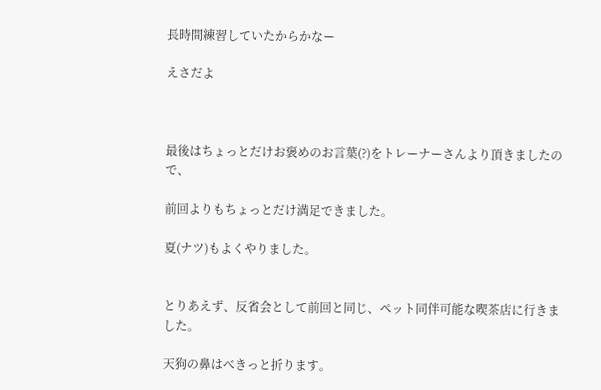長時間練習していたからかなー

えさだよ



最後はちょっとだけお褒めのお言葉(?)をトレーナーさんより頂きましたので、

前回よりもちょっとだけ満足できました。

夏(ナツ)もよくやりました。


とりあえず、反省会として前回と同じ、ペット同伴可能な喫茶店に行きました。

天狗の鼻はべきっと折ります。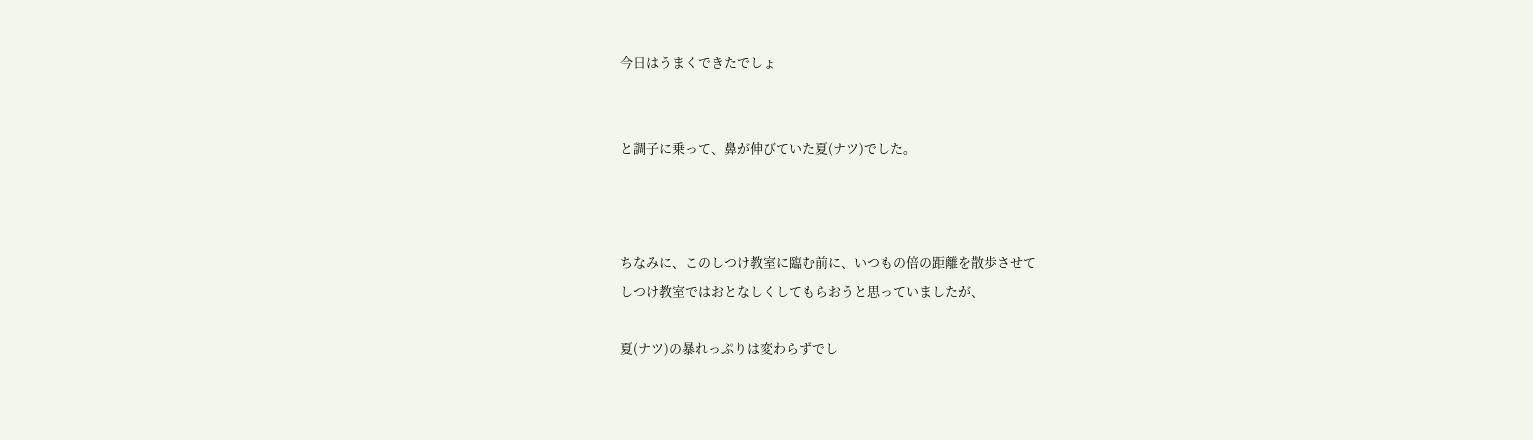今日はうまくできたでしょ


と調子に乗って、鼻が伸びていた夏(ナツ)でした。



ちなみに、このしつけ教室に臨む前に、いつもの倍の距離を散歩させて
しつけ教室ではおとなしくしてもらおうと思っていましたが、

夏(ナツ)の暴れっぷりは変わらずでし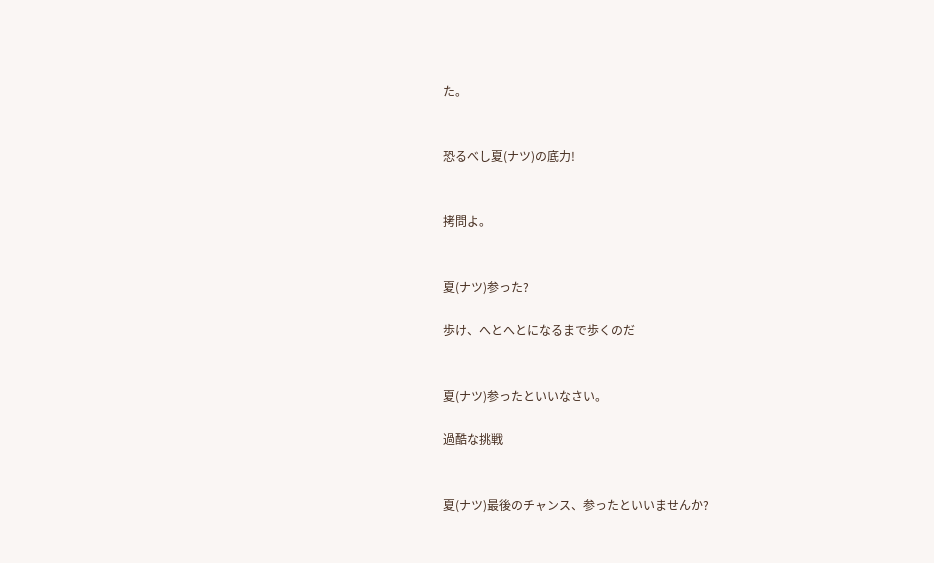た。


恐るべし夏(ナツ)の底力!


拷問よ。


夏(ナツ)参った?

歩け、へとへとになるまで歩くのだ


夏(ナツ)参ったといいなさい。

過酷な挑戦


夏(ナツ)最後のチャンス、参ったといいませんか?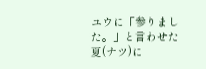ユウに「参りました。」と言わせた夏(ナツ)に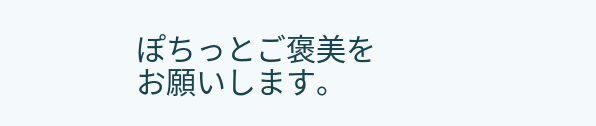ぽちっとご褒美をお願いします。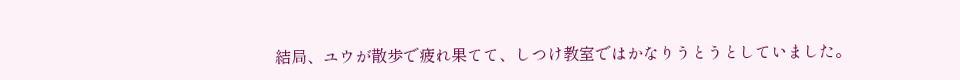結局、ユウが散歩で疲れ果てて、しつけ教室ではかなりうとうとしていました。